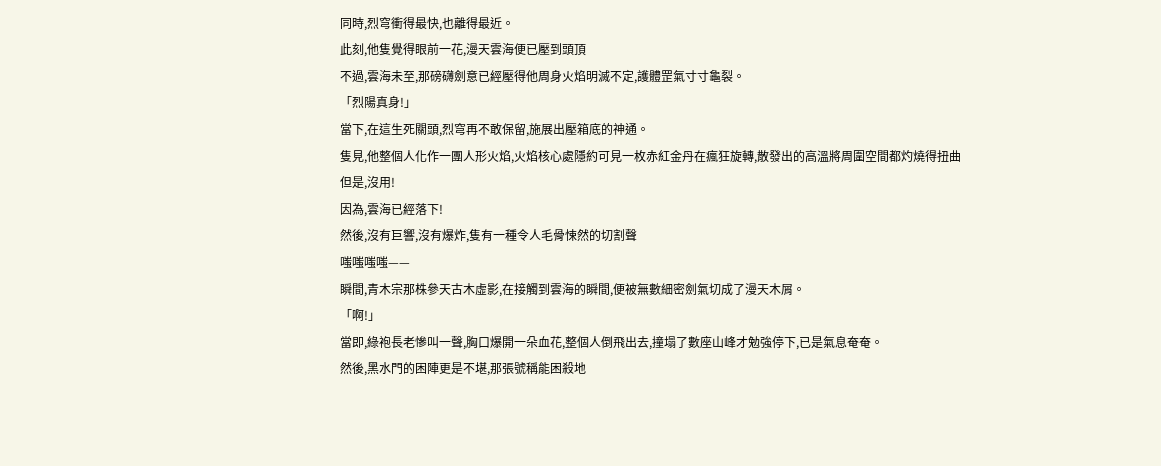同時,烈穹衝得最快,也離得最近。
此刻,他隻覺得眼前一花,漫天雲海便已壓到頭頂
不過,雲海未至,那磅礴劍意已經壓得他周身火焰明滅不定,護體罡氣寸寸龜裂。
「烈陽真身!」
當下,在這生死關頭,烈穹再不敢保留,施展出壓箱底的神通。
隻見,他整個人化作一團人形火焰,火焰核心處隱約可見一枚赤紅金丹在瘋狂旋轉,散發出的高溫將周圍空間都灼燒得扭曲
但是,沒用!
因為,雲海已經落下!
然後,沒有巨響,沒有爆炸,隻有一種令人毛骨悚然的切割聲
嗤嗤嗤嗤——
瞬間,青木宗那株參天古木虛影,在接觸到雲海的瞬間,便被無數細密劍氣切成了漫天木屑。
「啊!」
當即,綠袍長老慘叫一聲,胸口爆開一朵血花,整個人倒飛出去,撞塌了數座山峰才勉強停下,已是氣息奄奄。
然後,黑水門的困陣更是不堪,那張號稱能困殺地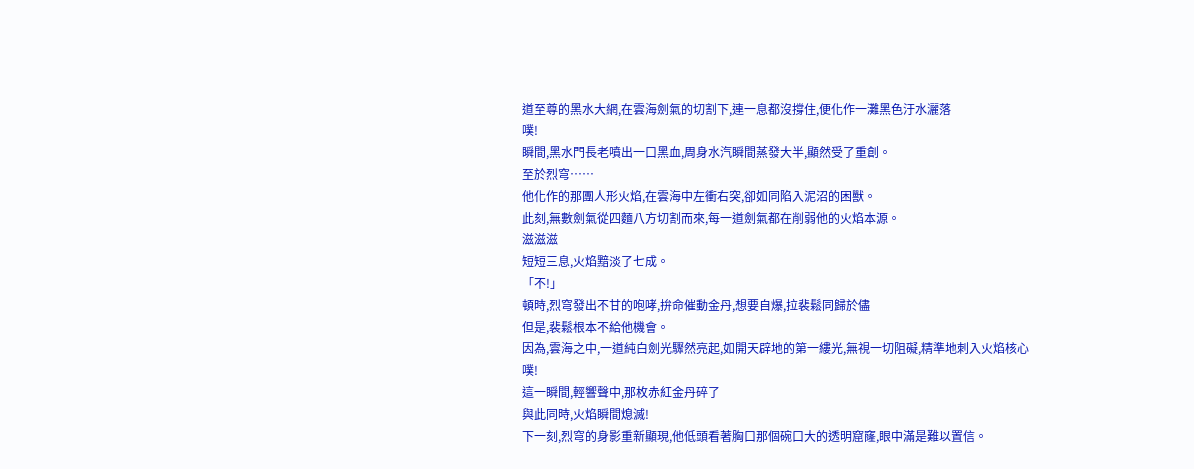道至尊的黑水大網,在雲海劍氣的切割下,連一息都沒撐住,便化作一灘黑色汙水灑落
噗!
瞬間,黑水門長老噴出一口黑血,周身水汽瞬間蒸發大半,顯然受了重創。
至於烈穹……
他化作的那團人形火焰,在雲海中左衝右突,卻如同陷入泥沼的困獸。
此刻,無數劍氣從四麵八方切割而來,每一道劍氣都在削弱他的火焰本源。
滋滋滋
短短三息,火焰黯淡了七成。
「不!」
頓時,烈穹發出不甘的咆哮,拚命催動金丹,想要自爆,拉裴鬆同歸於儘
但是,裴鬆根本不給他機會。
因為,雲海之中,一道純白劍光驟然亮起,如開天辟地的第一縷光,無視一切阻礙,精準地刺入火焰核心
噗!
這一瞬間,輕響聲中,那枚赤紅金丹碎了
與此同時,火焰瞬間熄滅!
下一刻,烈穹的身影重新顯現,他低頭看著胸口那個碗口大的透明窟窿,眼中滿是難以置信。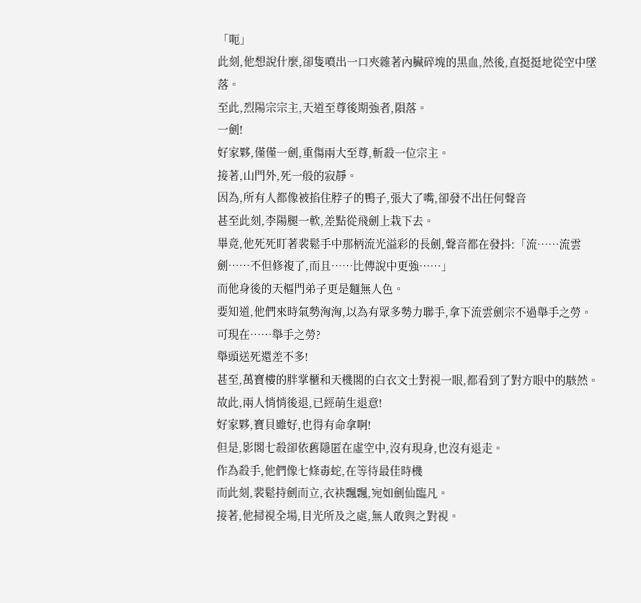「呃」
此刻,他想說什麼,卻隻噴出一口夾雜著內臟碎塊的黑血,然後,直挺挺地從空中墜落。
至此,烈陽宗宗主,天道至尊後期強者,隕落。
一劍!
好家夥,僅僅一劍,重傷兩大至尊,斬殺一位宗主。
接著,山門外,死一般的寂靜。
因為,所有人都像被掐住脖子的鴨子,張大了嘴,卻發不出任何聲音
甚至此刻,李陽腿一軟,差點從飛劍上栽下去。
畢竟,他死死盯著裴鬆手中那柄流光溢彩的長劍,聲音都在發抖:「流……流雲劍……不但修複了,而且……比傳說中更強……」
而他身後的天樞門弟子更是麵無人色。
要知道,他們來時氣勢洶洶,以為有眾多勢力聯手,拿下流雲劍宗不過舉手之勞。
可現在……舉手之勞?
舉頭送死還差不多!
甚至,萬寶樓的胖掌櫃和天機閣的白衣文士對視一眼,都看到了對方眼中的駭然。
故此,兩人悄悄後退,已經萌生退意!
好家夥,寶貝雖好,也得有命拿啊!
但是,影閣七殺卻依舊隱匿在虛空中,沒有現身,也沒有退走。
作為殺手,他們像七條毒蛇,在等待最佳時機
而此刻,裴鬆持劍而立,衣袂飄飄,宛如劍仙臨凡。
接著,他掃視全場,目光所及之處,無人敢與之對視。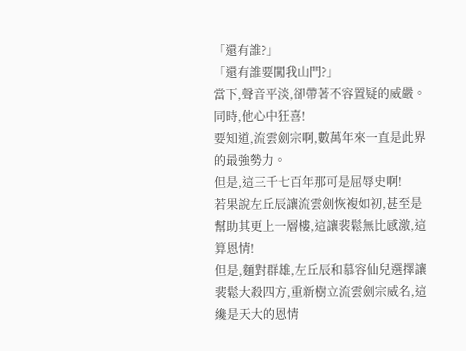「還有誰?」
「還有誰要闖我山門?」
當下,聲音平淡,卻帶著不容置疑的威嚴。
同時,他心中狂喜!
要知道,流雲劍宗啊,數萬年來一直是此界的最強勢力。
但是,這三千七百年那可是屈辱史啊!
若果說左丘辰讓流雲劍恢複如初,甚至是幫助其更上一層樓,這讓裴鬆無比感激,這算恩情!
但是,麵對群雄,左丘辰和慕容仙兒選擇讓裴鬆大殺四方,重新樹立流雲劍宗威名,這纔是天大的恩情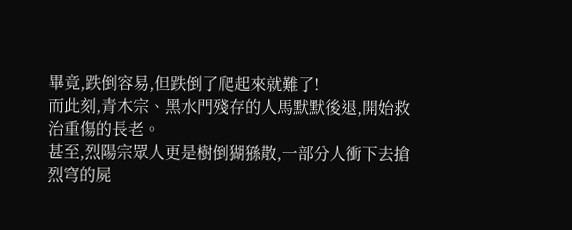畢竟,跌倒容易,但跌倒了爬起來就難了!
而此刻,青木宗、黑水門殘存的人馬默默後退,開始救治重傷的長老。
甚至,烈陽宗眾人更是樹倒猢猻散,一部分人衝下去搶烈穹的屍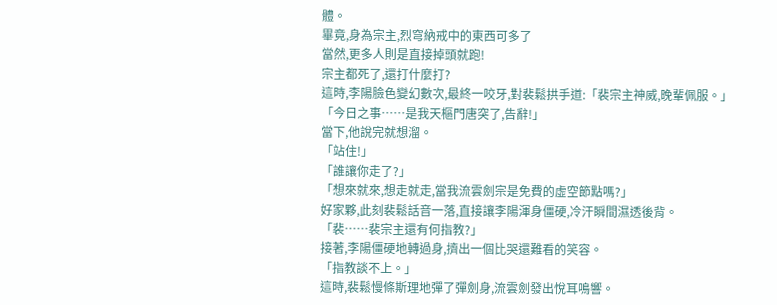體。
畢竟,身為宗主,烈穹納戒中的東西可多了
當然,更多人則是直接掉頭就跑!
宗主都死了,還打什麼打?
這時,李陽臉色變幻數次,最終一咬牙,對裴鬆拱手道:「裴宗主神威,晚輩佩服。」
「今日之事……是我天樞門唐突了,告辭!」
當下,他說完就想溜。
「站住!」
「誰讓你走了?」
「想來就來,想走就走,當我流雲劍宗是免費的虛空節點嗎?」
好家夥,此刻裴鬆話音一落,直接讓李陽渾身僵硬,冷汗瞬間濕透後背。
「裴……裴宗主還有何指教?」
接著,李陽僵硬地轉過身,擠出一個比哭還難看的笑容。
「指教談不上。」
這時,裴鬆慢條斯理地彈了彈劍身,流雲劍發出悅耳鳴響。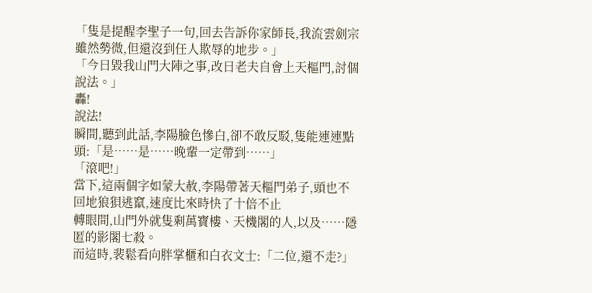「隻是提醒李聖子一句,回去告訴你家師長,我流雲劍宗雖然勢微,但還沒到任人欺辱的地步。」
「今日毀我山門大陣之事,改日老夫自會上天樞門,討個說法。」
轟!
說法!
瞬間,聽到此話,李陽臉色慘白,卻不敢反駁,隻能連連點頭:「是……是……晚輩一定帶到……」
「滾吧!」
當下,這兩個字如蒙大赦,李陽帶著天樞門弟子,頭也不回地狼狽逃竄,速度比來時快了十倍不止
轉眼間,山門外就隻剩萬寶樓、天機閣的人,以及……隱匿的影閣七殺。
而這時,裴鬆看向胖掌櫃和白衣文士:「二位,還不走?」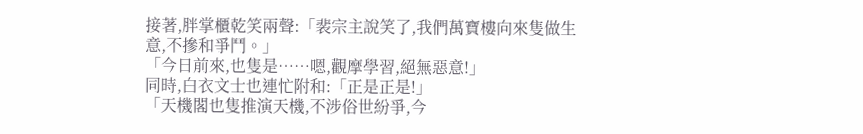接著,胖掌櫃乾笑兩聲:「裴宗主說笑了,我們萬寶樓向來隻做生意,不摻和爭鬥。」
「今日前來,也隻是……嗯,觀摩學習,絕無惡意!」
同時,白衣文士也連忙附和:「正是正是!」
「天機閣也隻推演天機,不涉俗世紛爭,今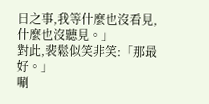日之事,我等什麼也沒看見,什麼也沒聽見。」
對此,裴鬆似笑非笑:「那最好。」
唰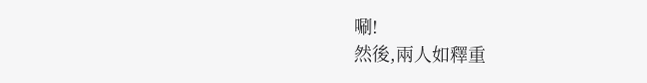唰!
然後,兩人如釋重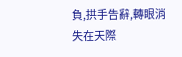負,拱手告辭,轉眼消失在天際